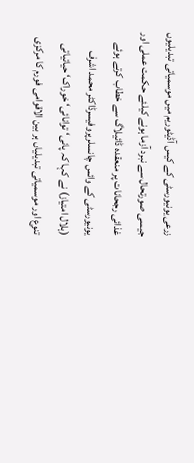زرعی یونیورسٹی کے کیس آڈیٹوریم میں موسمیاتی تبدیلیوں جیسی صورتحال سے نبرد آزما ہونے کیلئے حکمت عملی اور غذائی رجحانات پر منعقدہ ڈائیلاگ سے خطاب کرتے ہوئے یونیورسٹی کے وائس چانسلرپروفیسرڈاکٹر محمد اشرف (ہلال امتیاز) نے کہا کہ پانی‘ توانائی‘ خوراک‘ حیاتیاتی تنوع اور موسمیاتی تبدیلیاں ہر بین الاقوامی فورم کا مرکزی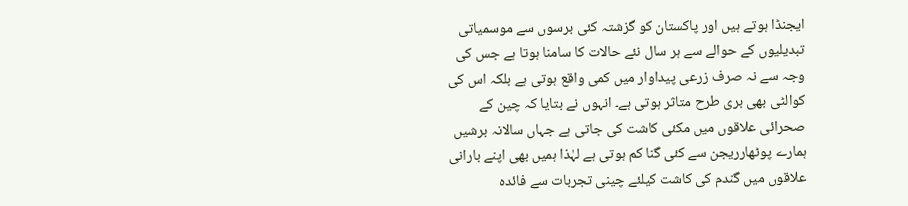ایجنڈا ہوتے ہیں اور پاکستان کو گزشتہ کئی برسوں سے موسمیاتی تبدیلیوں کے حوالے سے ہر سال نئے حالات کا سامنا ہوتا ہے جس کی وجہ سے نہ صرف زرعی پیداوار میں کمی واقع ہوتی ہے بلکہ اس کی کوالٹی بھی بری طرح متاثر ہوتی ہے۔ انہوں نے بتایا کہ چین کے صحرائی علاقوں میں مکئی کاشت کی جاتی ہے جہاں سالانہ برشیں ہمارے پوٹھارریجن سے کئی گنا کم ہوتی ہے لہٰذا ہمیں بھی اپنے بارانی علاقوں میں گندم کی کاشت کیلئے چینی تجربات سے فائدہ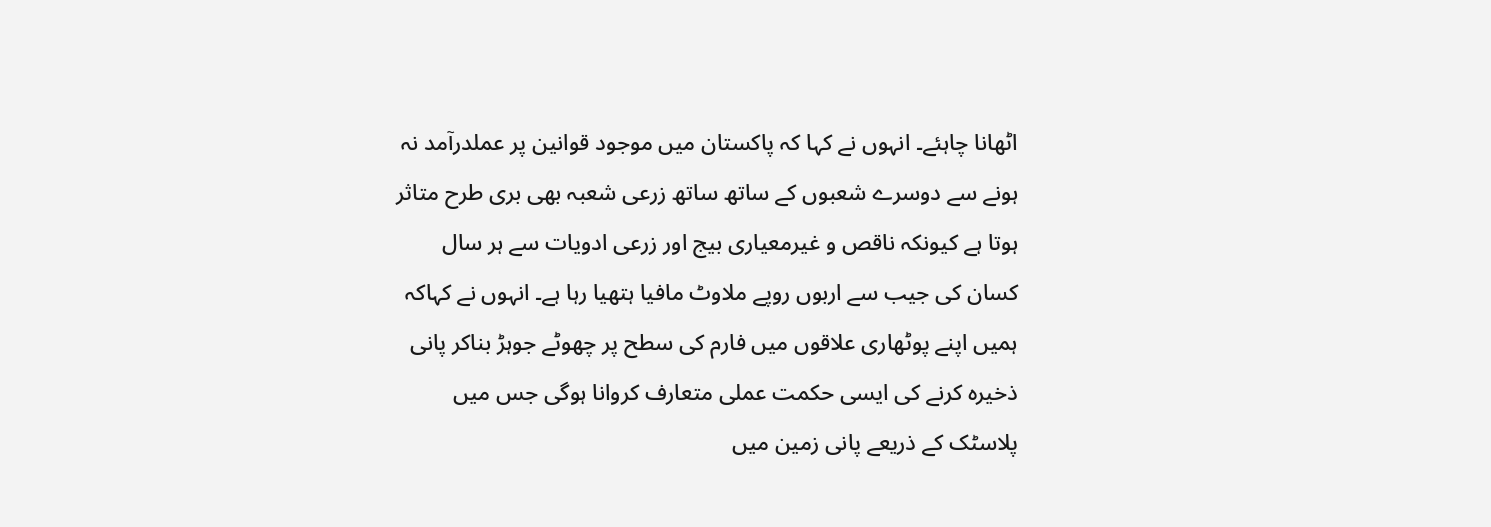اٹھانا چاہئے۔ انہوں نے کہا کہ پاکستان میں موجود قوانین پر عملدرآمد نہ ہونے سے دوسرے شعبوں کے ساتھ ساتھ زرعی شعبہ بھی بری طرح متاثر ہوتا ہے کیونکہ ناقص و غیرمعیاری بیج اور زرعی ادویات سے ہر سال کسان کی جیب سے اربوں روپے ملاوٹ مافیا ہتھیا رہا ہے۔ انہوں نے کہاکہ ہمیں اپنے پوٹھاری علاقوں میں فارم کی سطح پر چھوٹے جوہڑ بناکر پانی ذخیرہ کرنے کی ایسی حکمت عملی متعارف کروانا ہوگی جس میں پلاسٹک کے ذریعے پانی زمین میں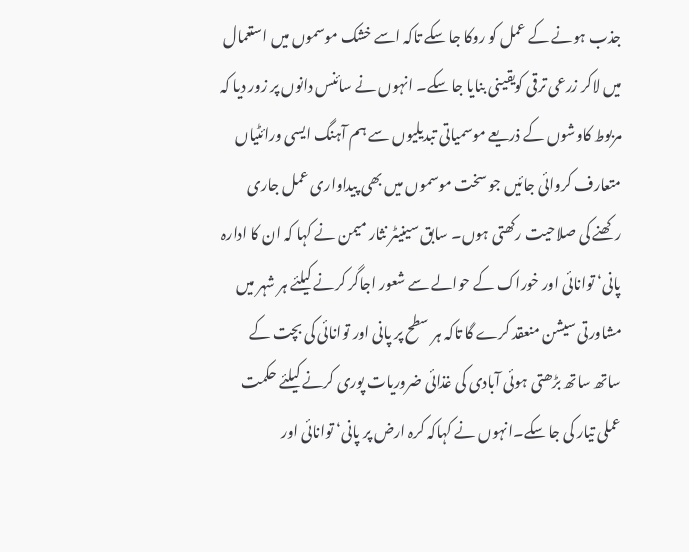جذب ہونے کے عمل کو روکا جا سکے تاکہ اسے خشک موسموں میں استعمال میں لاکر زرعی ترقی کویقینی بنایا جا سکے۔ انہوں نے سائنس دانوں پر زور دیا کہ مربوط کاوشوں کے ذریعے موسمیاتی تبدیلیوں سے ہم آہنگ ایسی ورائٹیاں متعارف کروائی جائیں جو سخت موسموں میں بھی پیداواری عمل جاری رکھنے کی صلاحیت رکھتی ہوں۔ سابق سینیٹر نثار میمن نے کہا کہ ان کا ادارہ پانی‘ توانائی اور خوراک کے حوالے سے شعور اجاگر کرنے کیلئے ہر شہر میں مشاورتی سیشن منعقد کرے گا تاکہ ہر سطح پر پانی اور توانائی کی بچت کے ساتھ ساتھ بڑھتی ہوئی آبادی کی غذائی ضروریات پوری کرنے کیلئے حکمت عملی تیار کی جا سکے۔انہوں نے کہاکہ کرہ ارض پر پانی‘ توانائی اور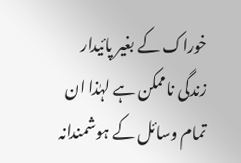خوراک کے بغیر پائیدار زندگی ناممکن ہے لہٰذا ان تمام وسائل کے ہوشمندانہ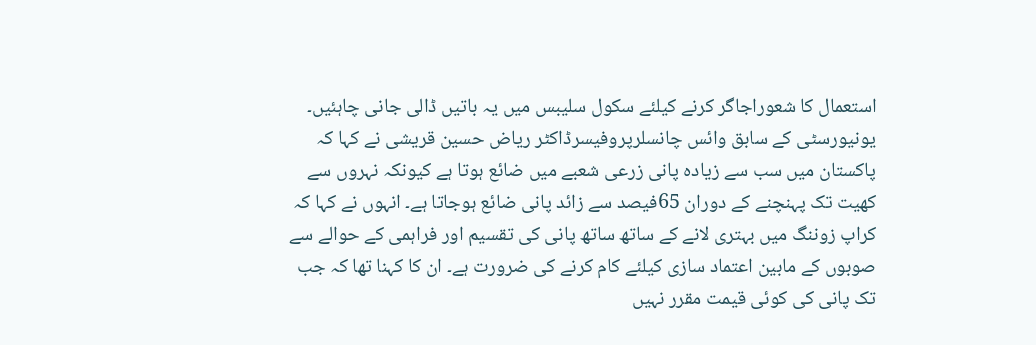استعمال کا شعوراجاگر کرنے کیلئے سکول سلیبس میں یہ باتیں ڈالی جانی چاہئیں۔
یونیورسٹی کے سابق وائس چانسلرپروفیسرڈاکٹر ریاض حسین قریشی نے کہا کہ پاکستان میں سب سے زیادہ پانی زرعی شعبے میں ضائع ہوتا ہے کیونکہ نہروں سے کھیت تک پہنچنے کے دوران 65فیصد سے زائد پانی ضائع ہوجاتا ہے۔ انہوں نے کہا کہ کراپ زوننگ میں بہتری لانے کے ساتھ ساتھ پانی کی تقسیم اور فراہمی کے حوالے سے صوبوں کے مابین اعتماد سازی کیلئے کام کرنے کی ضرورت ہے۔ ان کا کہنا تھا کہ جب تک پانی کی کوئی قیمت مقرر نہیں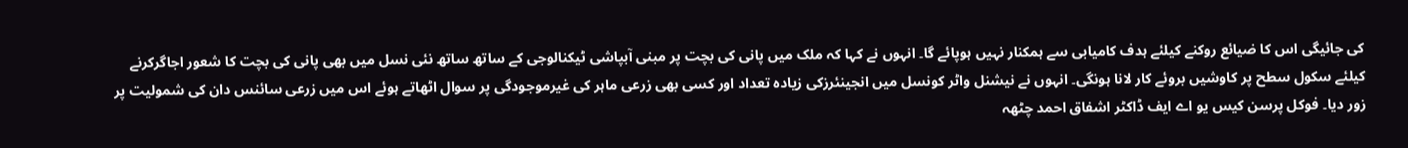کی جائیگی اس کا ضیائع روکنے کیلئے ہدف کامیابی سے ہمکنار نہیں ہوپائے گا۔ انہوں نے کہا کہ ملک میں پانی کی بچت پر مبنی آبپاشی ٹیکنالوجی کے ساتھ ساتھ نئی نسل میں بھی پانی کی بچت کا شعور اجاگرکرنے کیلئے سکول سطح پر کاوشیں بروئے کار لانا ہونگی۔ انہوں نے نیشنل واٹر کونسل میں انجینئرزکی زیادہ تعداد اور کسی بھی زرعی ماہر کی غیرموجودگی پر سوال اٹھاتے ہوئے اس میں زرعی سائنس دان کی شمولیت پر زور دیا۔ فوکل پرسن کیس یو اے ایف ڈاکٹر اشفاق احمد چٹھہ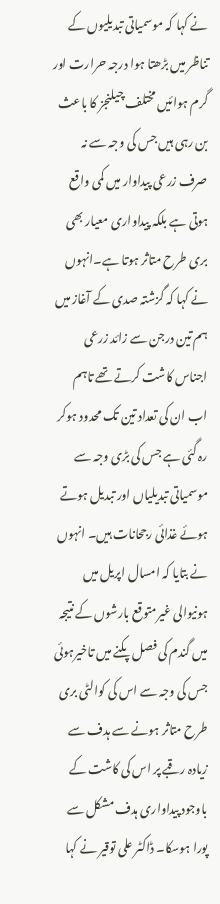نے کہا کہ موسمیاتی تبدیلیوں کے تناظر میں بڑھتا ہوا درجہ حرارت اور گرم ہوائیں مختلف چیلنجز کا باعث بن رہی ہیں جس کی وجہ سے نہ صرف زرعی پیداوار میں کمی واقع ہوتی ہے بلکہ پیداواری معیار بھی بری طرح متاثر ہوتا ہے۔انہوں نے کہا کہ گزشتہ صدی کے آغاز میں ہم تین درجن سے زائد زرعی اجناس کاشت کرتے تھے تاہم اب ان کی تعداد تین تک محدود ہوکر رہ گئی ہے جس کی بڑی وجہ سے موسمیاتی تبدیلیاں اور تبدیل ہوتے ہوئے غذائی رجحانات ہیں۔ انہوں نے بتایا کہ امسال اپریل میں ہونیوالی غیرمتوقع بارشوں کے نتیجہ میں گندم کی فصل پکنے میں تاخیرہوئی جس کی وجہ سے اس کی کوالٹی بری طرح متاثر ہونے سے ہدف سے زیادہ رقبے پر اس کی کاشت کے باوجود پیداواری ہدف مشکل سے پورا ہوسکا۔ ڈاکٹر علی توقیر نے کہا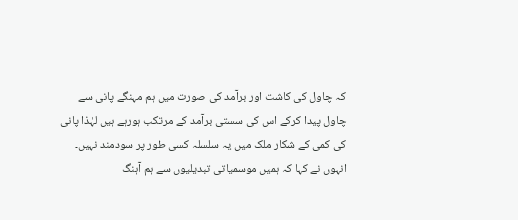کہ چاول کی کاشت اور برآمد کی صورت میں ہم مہنگے پانی سے چاول پیدا کرکے اس کی سستی برآمد کے مرتکب ہورہے ہیں لہٰذا پانی کی کمی کے شکار ملک میں یہ سلسلہ کسی طور پر سودمند نہیں۔ انہوں نے کہا کہ ہمیں موسمیاتی تبدیلیوں سے ہم آہنگ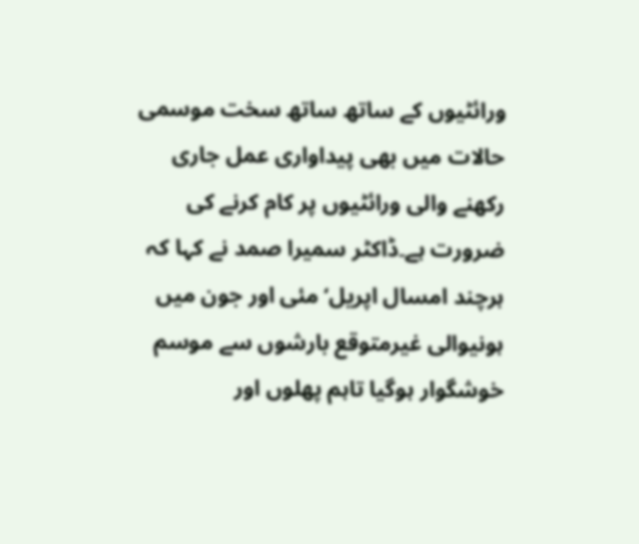ورائٹیوں کے ساتھ ساتھ سخت موسمی حالات میں بھی پیداواری عمل جاری رکھنے والی ورائٹیوں پر کام کرنے کی ضرورت ہے۔ڈاکٹر سمیرا صمد نے کہا کہ ہرچند امسال اپریل‘مئی اور جون میں ہونیوالی غیرمتوقع بارشوں سے موسم خوشگوار ہوگیا تاہم پھلوں اور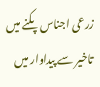زرعی اجناس پکنے میں تاخیر سے پیداوار میں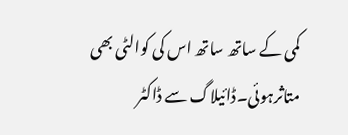کمی کے ساتھ ساتھ اس کی کوالٹی بھی متاثرہوئی۔ڈائیلاگ سے ڈاکٹر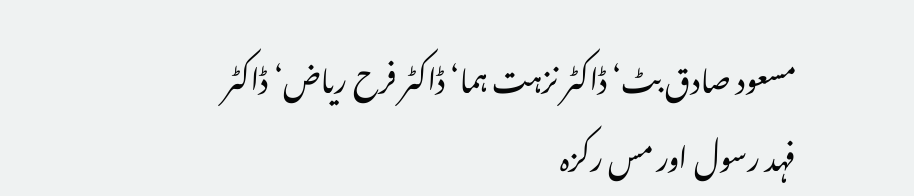مسعود صادق بٹ‘ ڈاکٹر نزہت ہما‘ ڈاکٹر فرح ریاض‘ ڈاکٹر فہد رسول اور مس رکزہ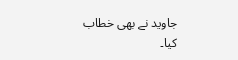جاوید نے بھی خطاب کیا۔